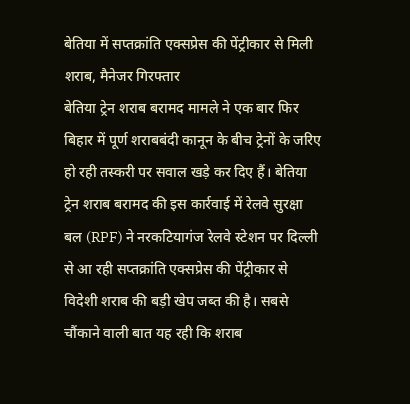बेतिया में सप्तक्रांति एक्सप्रेस की पेंट्रीकार से मिली शराब, मैनेजर गिरफ्तार
बेतिया ट्रेन शराब बरामद मामले ने एक बार फिर बिहार में पूर्ण शराबबंदी कानून के बीच ट्रेनों के जरिए हो रही तस्करी पर सवाल खड़े कर दिए हैं। बेतिया ट्रेन शराब बरामद की इस कार्रवाई में रेलवे सुरक्षा बल (RPF) ने नरकटियागंज रेलवे स्टेशन पर दिल्ली से आ रही सप्तक्रांति एक्सप्रेस की पेंट्रीकार से विदेशी शराब की बड़ी खेप जब्त की है। सबसे चौंकाने वाली बात यह रही कि शराब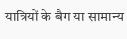यात्रियों के बैग या सामान्य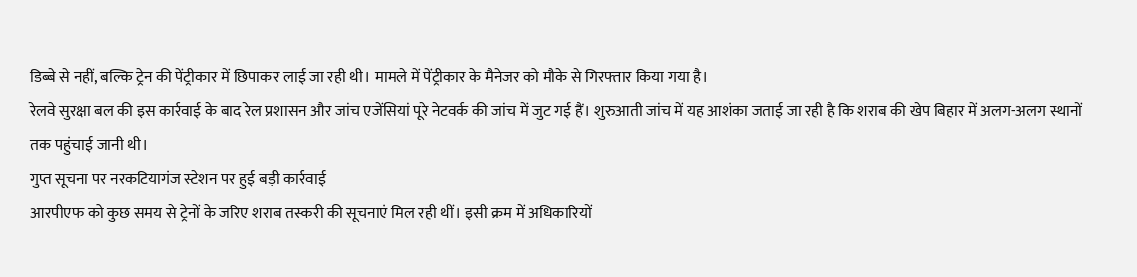डिब्बे से नहीं, बल्कि ट्रेन की पेंट्रीकार में छिपाकर लाई जा रही थी। मामले में पेंट्रीकार के मैनेजर को मौके से गिरफ्तार किया गया है।
रेलवे सुरक्षा बल की इस कार्रवाई के बाद रेल प्रशासन और जांच एजेंसियां पूरे नेटवर्क की जांच में जुट गई हैं। शुरुआती जांच में यह आशंका जताई जा रही है कि शराब की खेप बिहार में अलग-अलग स्थानों तक पहुंचाई जानी थी।
गुप्त सूचना पर नरकटियागंज स्टेशन पर हुई बड़ी कार्रवाई
आरपीएफ को कुछ समय से ट्रेनों के जरिए शराब तस्करी की सूचनाएं मिल रही थीं। इसी क्रम में अधिकारियों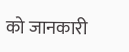को जानकारी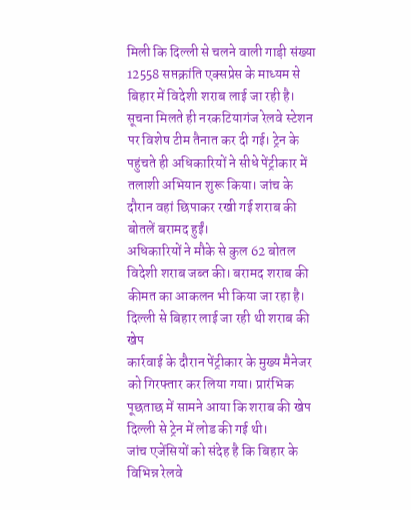मिली कि दिल्ली से चलने वाली गाड़ी संख्या 12558 सप्तक्रांति एक्सप्रेस के माध्यम से बिहार में विदेशी शराब लाई जा रही है।
सूचना मिलते ही नरकटियागंज रेलवे स्टेशन पर विशेष टीम तैनात कर दी गई। ट्रेन के पहुंचते ही अधिकारियों ने सीधे पेंट्रीकार में तलाशी अभियान शुरू किया। जांच के दौरान वहां छिपाकर रखी गई शराब की बोतलें बरामद हुईं।
अधिकारियों ने मौके से कुल 62 बोतल विदेशी शराब जब्त की। बरामद शराब की कीमत का आकलन भी किया जा रहा है।
दिल्ली से बिहार लाई जा रही थी शराब की खेप
कार्रवाई के दौरान पेंट्रीकार के मुख्य मैनेजर को गिरफ्तार कर लिया गया। प्रारंभिक पूछताछ में सामने आया कि शराब की खेप दिल्ली से ट्रेन में लोड की गई थी।
जांच एजेंसियों को संदेह है कि बिहार के विभिन्न रेलवे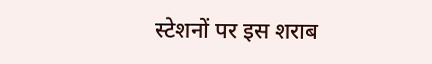स्टेशनों पर इस शराब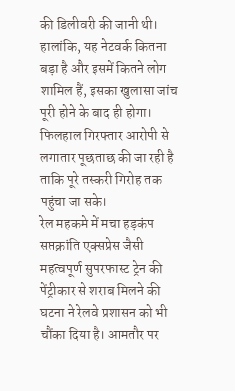की डिलीवरी की जानी थी। हालांकि, यह नेटवर्क कितना बड़ा है और इसमें कितने लोग शामिल हैं, इसका खुलासा जांच पूरी होने के बाद ही होगा।
फिलहाल गिरफ्तार आरोपी से लगातार पूछताछ की जा रही है ताकि पूरे तस्करी गिरोह तक पहुंचा जा सके।
रेल महकमे में मचा हड़कंप
सप्तक्रांति एक्सप्रेस जैसी महत्वपूर्ण सुपरफास्ट ट्रेन की पेंट्रीकार से शराब मिलने की घटना ने रेलवे प्रशासन को भी चौंका दिया है। आमतौर पर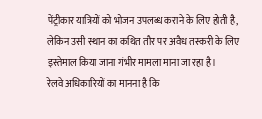पेंट्रीकार यात्रियों को भोजन उपलब्ध कराने के लिए होती है, लेकिन उसी स्थान का कथित तौर पर अवैध तस्करी के लिए इस्तेमाल किया जाना गंभीर मामला माना जा रहा है।
रेलवे अधिकारियों का मानना है कि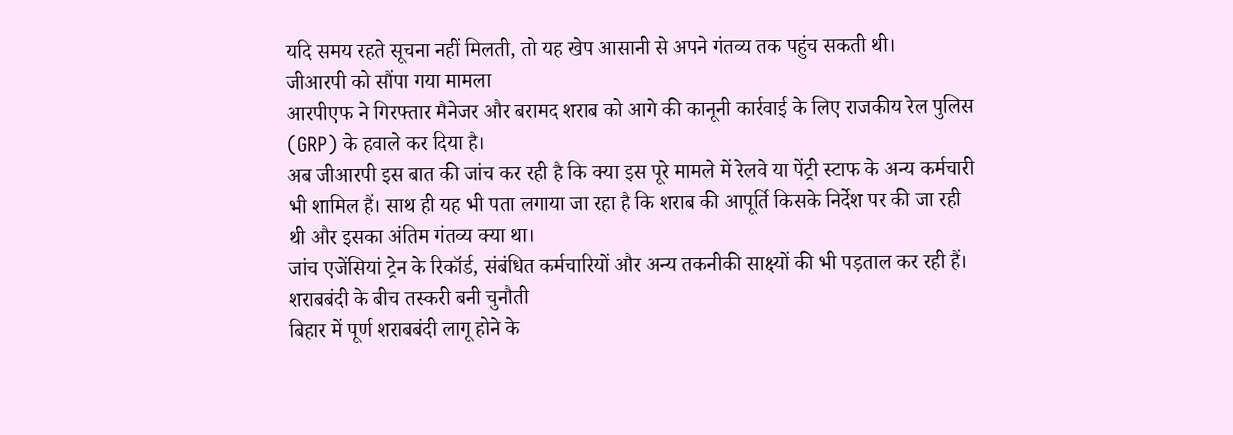यदि समय रहते सूचना नहीं मिलती, तो यह खेप आसानी से अपने गंतव्य तक पहुंच सकती थी।
जीआरपी को सौंपा गया मामला
आरपीएफ ने गिरफ्तार मैनेजर और बरामद शराब को आगे की कानूनी कार्रवाई के लिए राजकीय रेल पुलिस (GRP) के हवाले कर दिया है।
अब जीआरपी इस बात की जांच कर रही है कि क्या इस पूरे मामले में रेलवे या पेंट्री स्टाफ के अन्य कर्मचारी भी शामिल हैं। साथ ही यह भी पता लगाया जा रहा है कि शराब की आपूर्ति किसके निर्देश पर की जा रही थी और इसका अंतिम गंतव्य क्या था।
जांच एजेंसियां ट्रेन के रिकॉर्ड, संबंधित कर्मचारियों और अन्य तकनीकी साक्ष्यों की भी पड़ताल कर रही हैं।
शराबबंदी के बीच तस्करी बनी चुनौती
बिहार में पूर्ण शराबबंदी लागू होने के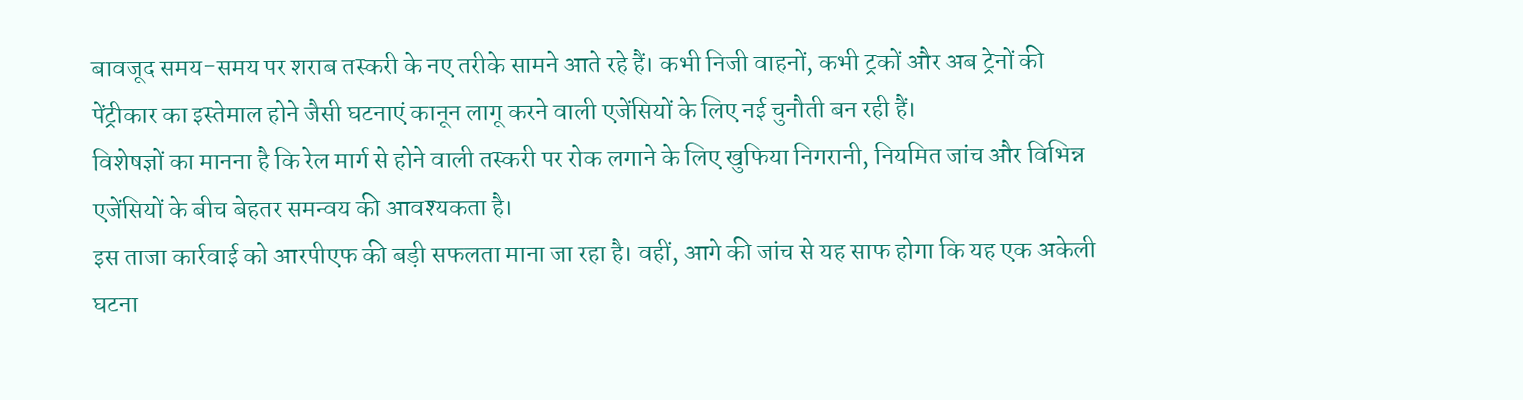बावजूद समय-समय पर शराब तस्करी के नए तरीके सामने आते रहे हैं। कभी निजी वाहनों, कभी ट्रकों और अब ट्रेनों की पेंट्रीकार का इस्तेमाल होने जैसी घटनाएं कानून लागू करने वाली एजेंसियों के लिए नई चुनौती बन रही हैं।
विशेषज्ञों का मानना है कि रेल मार्ग से होने वाली तस्करी पर रोक लगाने के लिए खुफिया निगरानी, नियमित जांच और विभिन्न एजेंसियों के बीच बेहतर समन्वय की आवश्यकता है।
इस ताजा कार्रवाई को आरपीएफ की बड़ी सफलता माना जा रहा है। वहीं, आगे की जांच से यह साफ होगा कि यह एक अकेली घटना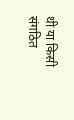थी या किसी संगठित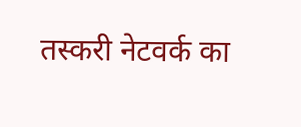तस्करी नेटवर्क का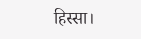हिस्सा।